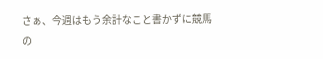さぁ、今週はもう余計なこと書かずに競馬の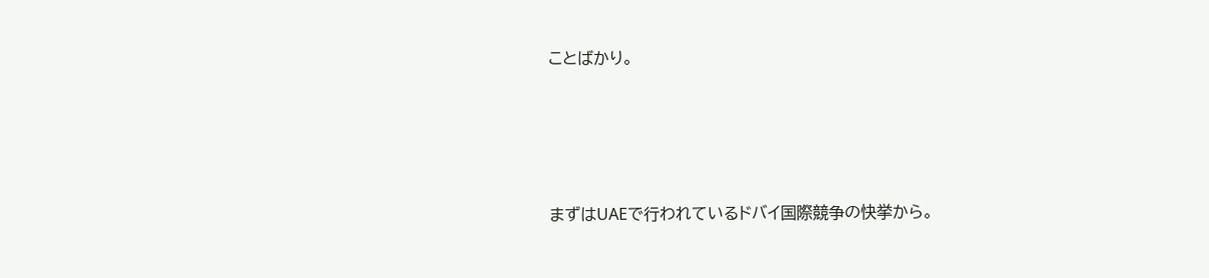ことばかり。





まずはUAEで行われているドバイ国際競争の快挙から。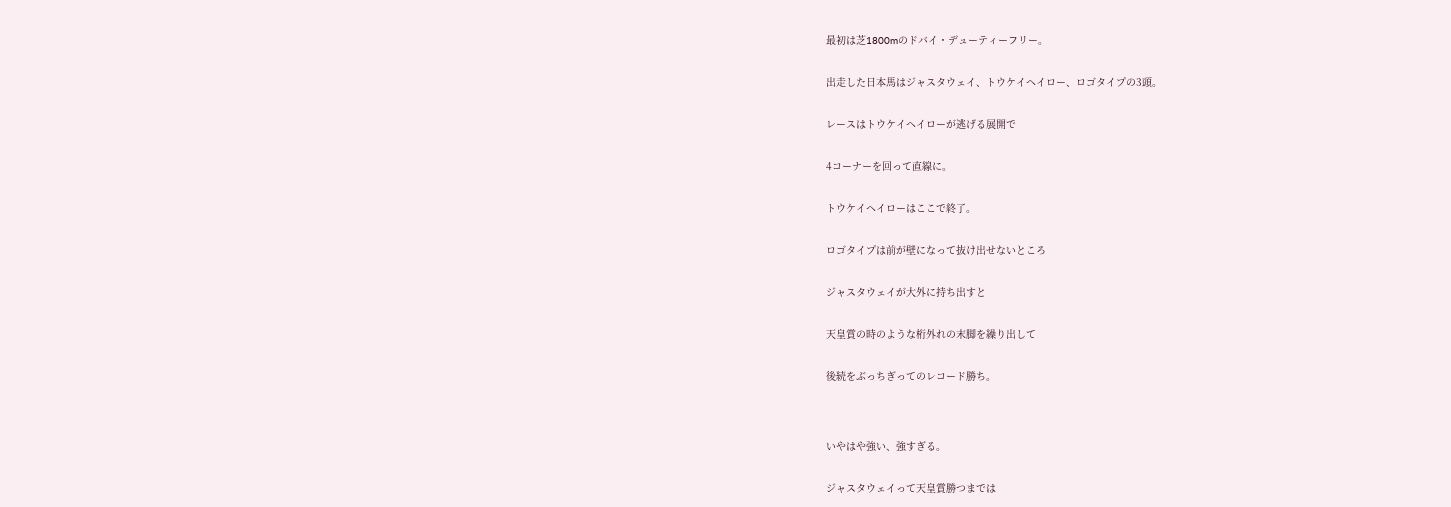最初は芝1800mのドバイ・デューティーフリー。


出走した日本馬はジャスタウェイ、トウケイヘイロー、ロゴタイプの3頭。


レースはトウケイヘイローが逃げる展開で


4コーナーを回って直線に。


トウケイヘイローはここで終了。


ロゴタイプは前が壁になって抜け出せないところ


ジャスタウェイが大外に持ち出すと


天皇賞の時のような桁外れの末脚を繰り出して


後続をぶっちぎってのレコード勝ち。




いやはや強い、強すぎる。


ジャスタウェイって天皇賞勝つまでは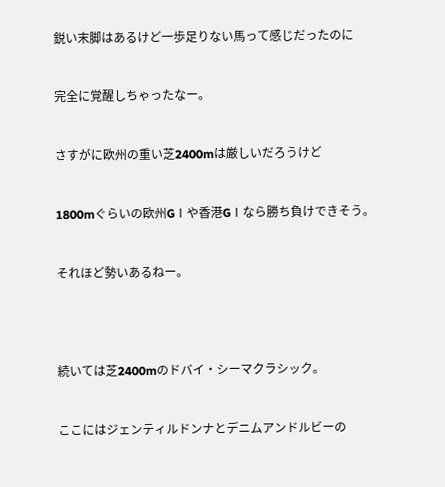鋭い末脚はあるけど一歩足りない馬って感じだったのに


完全に覚醒しちゃったなー。


さすがに欧州の重い芝2400mは厳しいだろうけど


1800mぐらいの欧州GⅠや香港GⅠなら勝ち負けできそう。


それほど勢いあるねー。




続いては芝2400mのドバイ・シーマクラシック。


ここにはジェンティルドンナとデニムアンドルビーの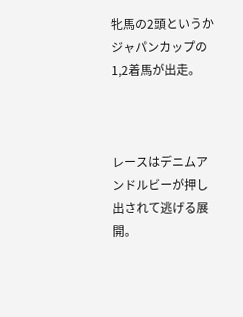牝馬の2頭というかジャパンカップの1,2着馬が出走。



レースはデニムアンドルビーが押し出されて逃げる展開。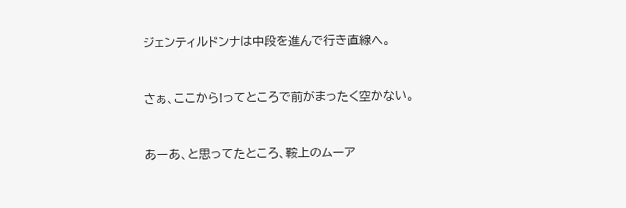ジェンティルドンナは中段を進んで行き直線へ。


さぁ、ここから!ってところで前がまったく空かない。


あーあ、と思ってたところ、鞍上のムーア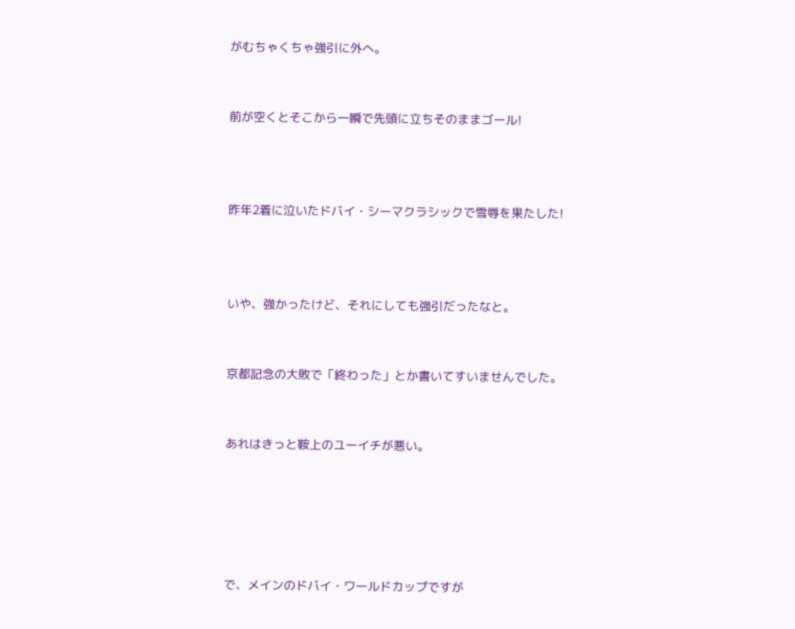がむちゃくちゃ強引に外へ。


前が空くとそこから一瞬で先頭に立ちそのままゴール!



昨年2着に泣いたドバイ・シーマクラシックで雪辱を果たした!



いや、強かったけど、それにしても強引だったなと。


京都記念の大敗で「終わった」とか書いてすいませんでした。


あれはきっと鞍上のユーイチが悪い。





で、メインのドバイ・ワールドカップですが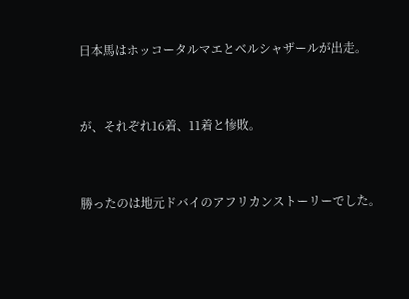日本馬はホッコータルマエとベルシャザールが出走。


が、それぞれ16着、11着と惨敗。


勝ったのは地元ドバイのアフリカンストーリーでした。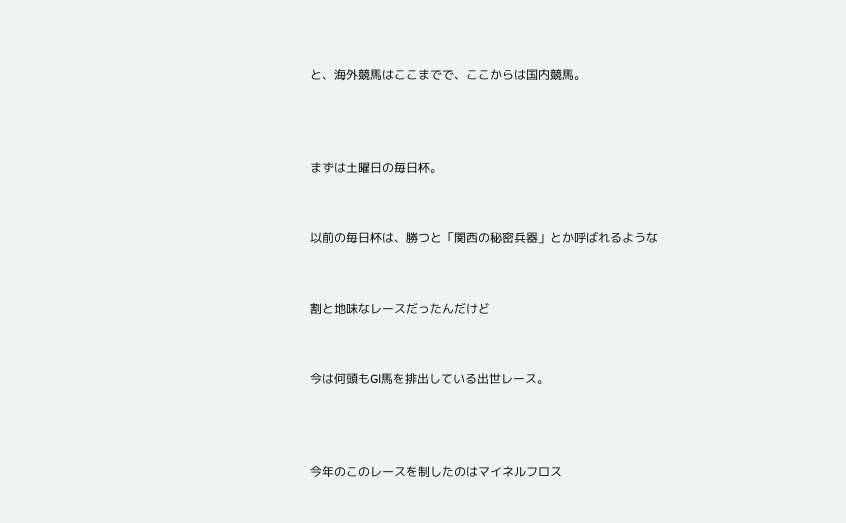と、海外競馬はここまでで、ここからは国内競馬。



まずは土曜日の毎日杯。


以前の毎日杯は、勝つと「関西の秘密兵器」とか呼ばれるような


割と地味なレースだったんだけど


今は何頭もGⅠ馬を排出している出世レース。



今年のこのレースを制したのはマイネルフロス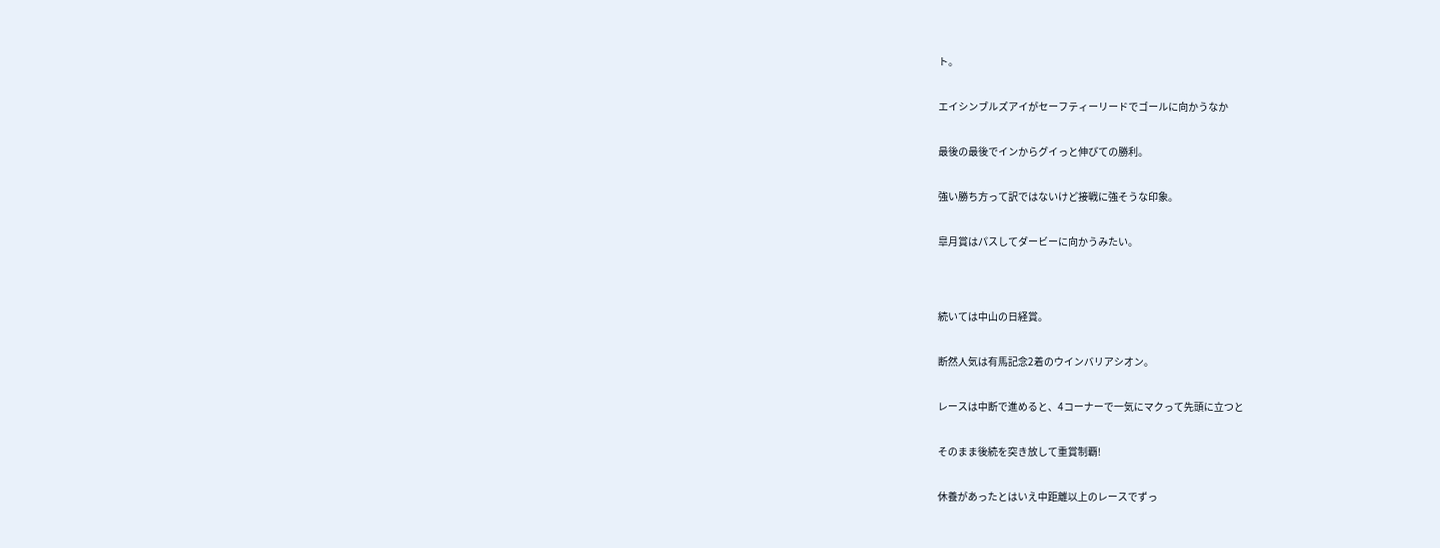ト。


エイシンブルズアイがセーフティーリードでゴールに向かうなか


最後の最後でインからグイっと伸びての勝利。


強い勝ち方って訳ではないけど接戦に強そうな印象。


皐月賞はパスしてダービーに向かうみたい。




続いては中山の日経賞。


断然人気は有馬記念2着のウインバリアシオン。


レースは中断で進めると、4コーナーで一気にマクって先頭に立つと


そのまま後続を突き放して重賞制覇!


休養があったとはいえ中距離以上のレースでずっ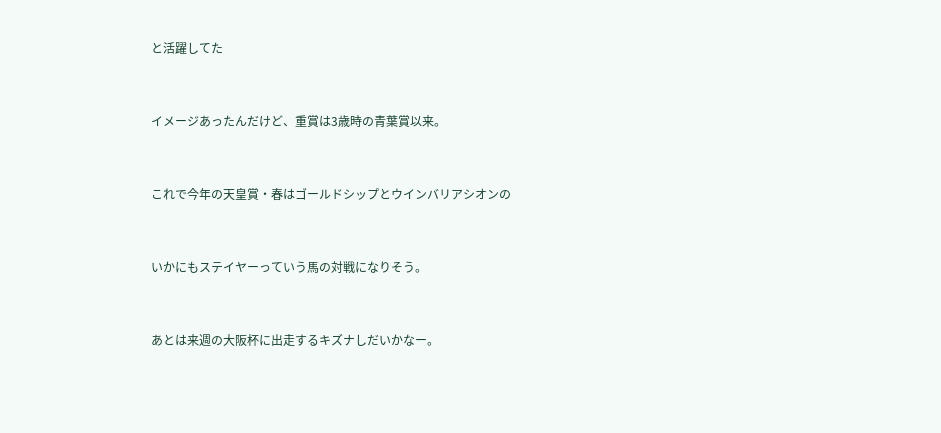と活躍してた


イメージあったんだけど、重賞は3歳時の青葉賞以来。


これで今年の天皇賞・春はゴールドシップとウインバリアシオンの


いかにもステイヤーっていう馬の対戦になりそう。


あとは来週の大阪杯に出走するキズナしだいかなー。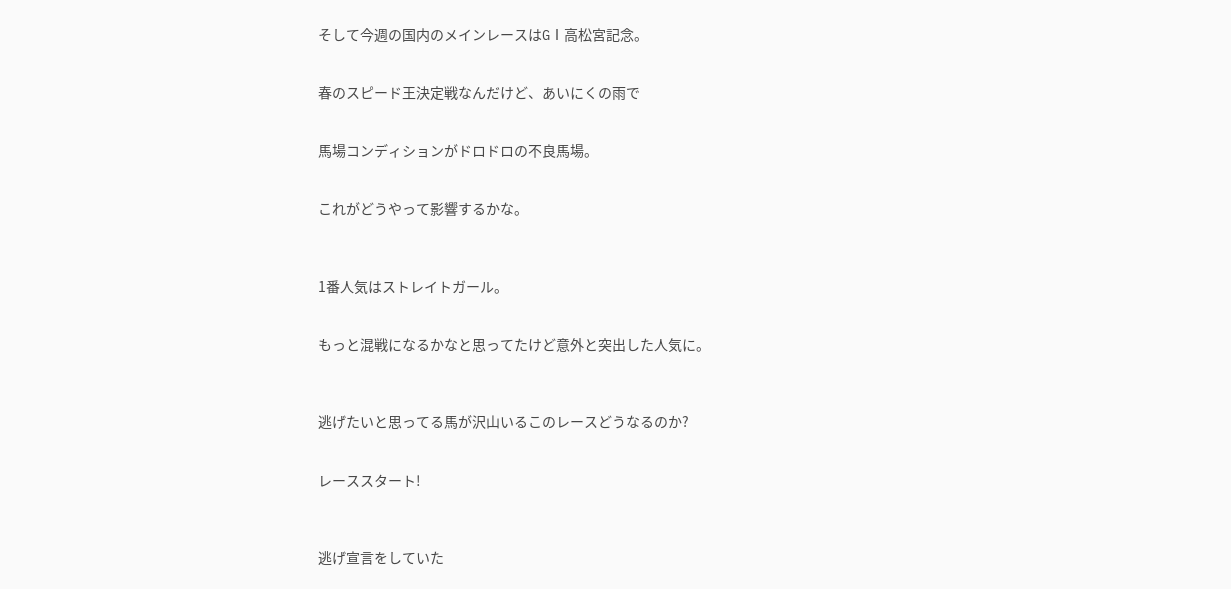そして今週の国内のメインレースはGⅠ高松宮記念。


春のスピード王決定戦なんだけど、あいにくの雨で


馬場コンディションがドロドロの不良馬場。


これがどうやって影響するかな。



1番人気はストレイトガール。


もっと混戦になるかなと思ってたけど意外と突出した人気に。



逃げたいと思ってる馬が沢山いるこのレースどうなるのか?


レーススタート!



逃げ宣言をしていた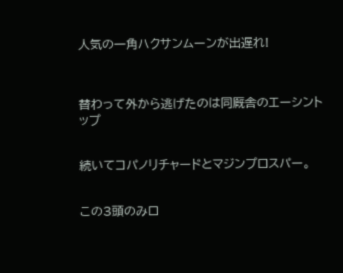人気の一角ハクサンムーンが出遅れ!



替わって外から逃げたのは同厩舎のエーシントップ


続いてコパノリチャードとマジンプロスパー。


この3頭のみロ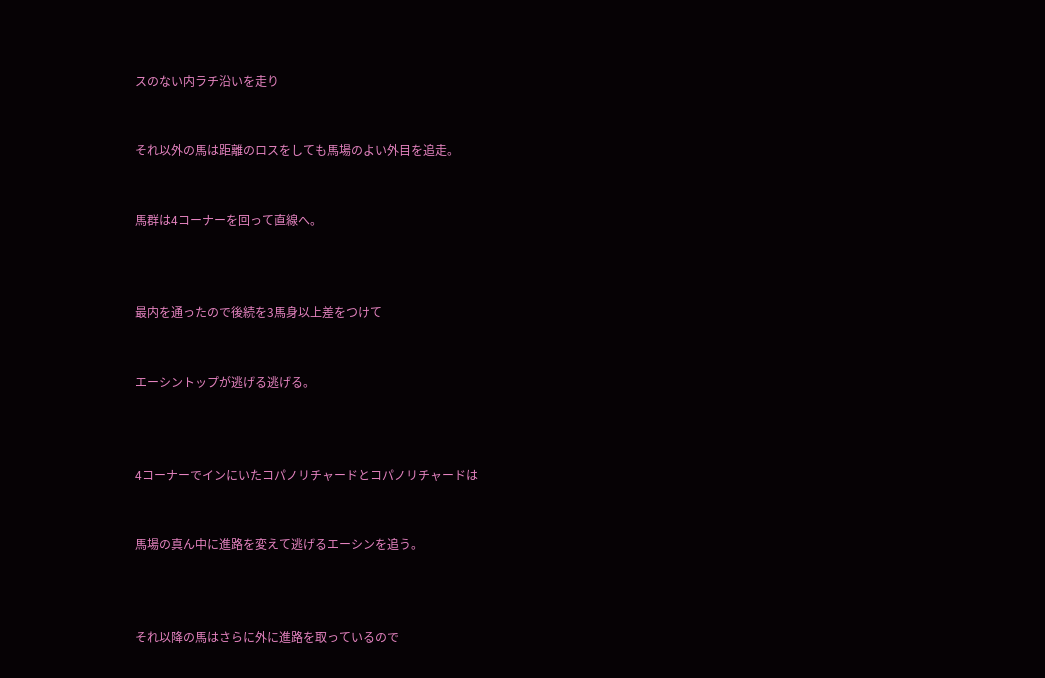スのない内ラチ沿いを走り


それ以外の馬は距離のロスをしても馬場のよい外目を追走。


馬群は4コーナーを回って直線へ。



最内を通ったので後続を3馬身以上差をつけて


エーシントップが逃げる逃げる。



4コーナーでインにいたコパノリチャードとコパノリチャードは


馬場の真ん中に進路を変えて逃げるエーシンを追う。



それ以降の馬はさらに外に進路を取っているので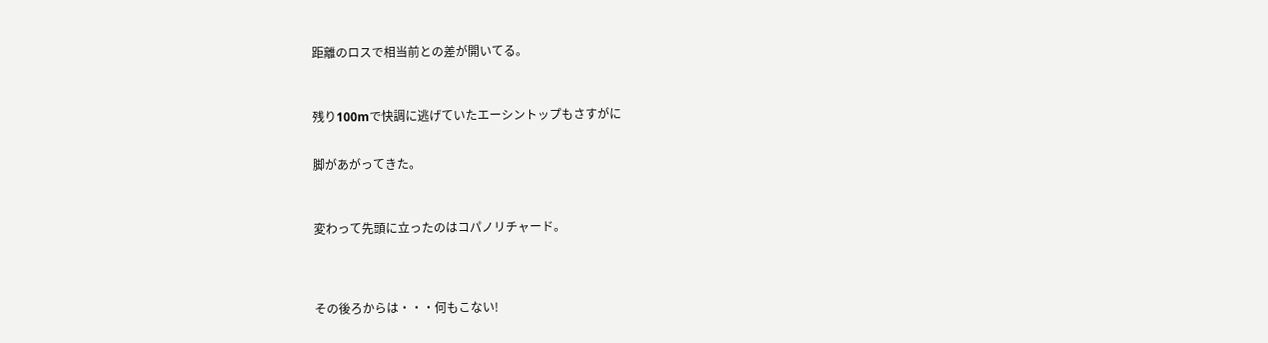距離のロスで相当前との差が開いてる。



残り100mで快調に逃げていたエーシントップもさすがに


脚があがってきた。



変わって先頭に立ったのはコパノリチャード。




その後ろからは・・・何もこない!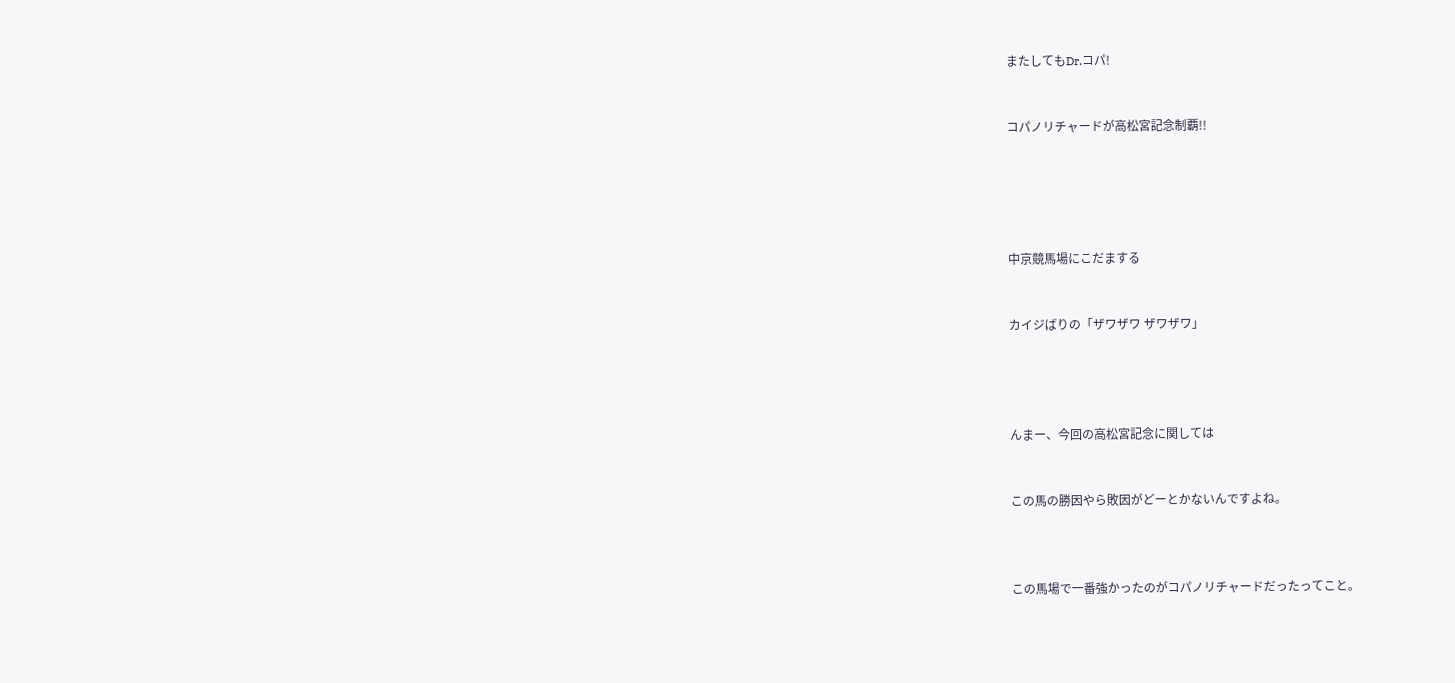またしてもDr.コパ!


コパノリチャードが高松宮記念制覇!!





中京競馬場にこだまする


カイジばりの「ザワザワ ザワザワ」




んまー、今回の高松宮記念に関しては


この馬の勝因やら敗因がどーとかないんですよね。



この馬場で一番強かったのがコパノリチャードだったってこと。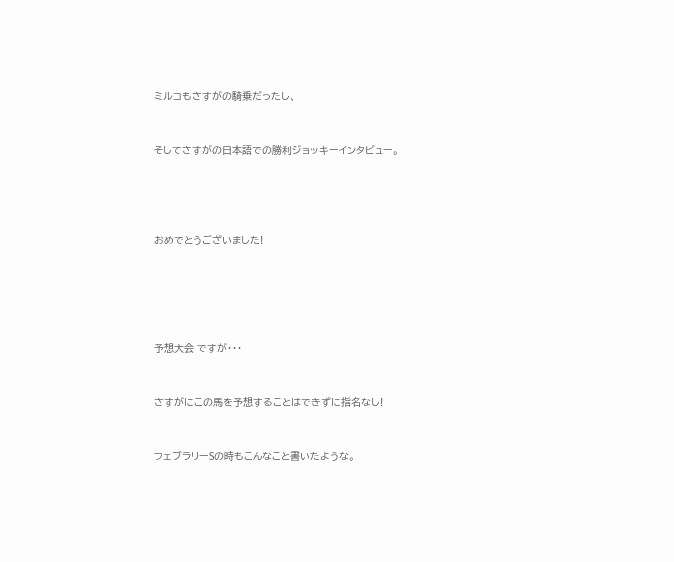ミルコもさすがの騎乗だったし、


そしてさすがの日本語での勝利ジョッキーインタビュー。




おめでとうございました!





予想大会 ですが・・・


さすがにこの馬を予想することはできずに指名なし!


フェブラリーSの時もこんなこと書いたような。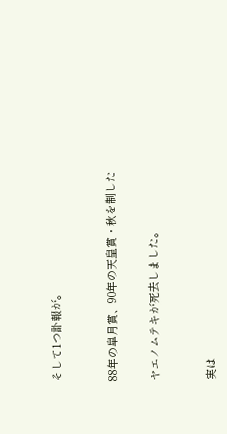そして1つ訃報が。



88年の皐月賞、90年の天皇賞・秋を制した


ヤエノムテキが死去しました。



実は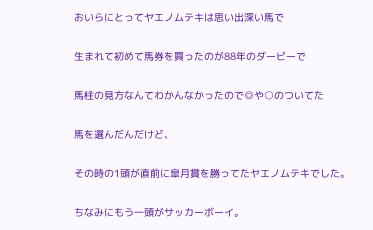おいらにとってヤエノムテキは思い出深い馬で


生まれて初めて馬券を買ったのが88年のダービーで


馬柱の見方なんてわかんなかったので◎や○のついてた


馬を選んだんだけど、


その時の1頭が直前に皐月賞を勝ってたヤエノムテキでした。


ちなみにもう一頭がサッカーボーイ。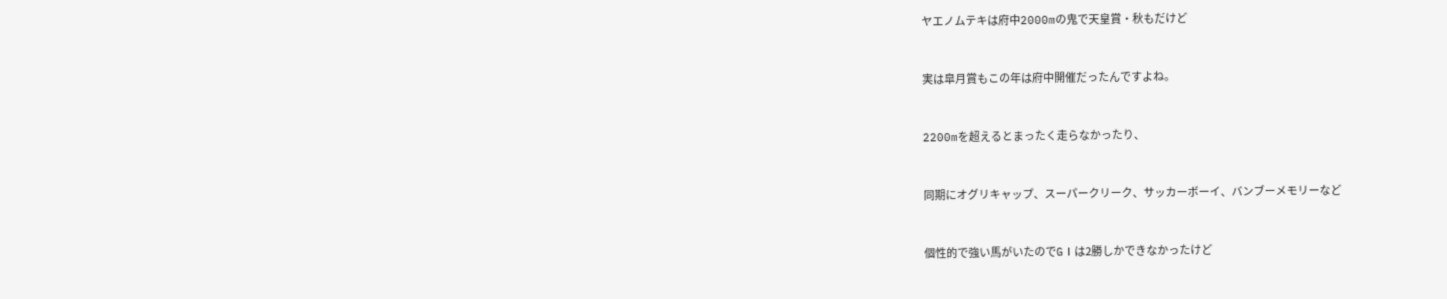ヤエノムテキは府中2000mの鬼で天皇賞・秋もだけど


実は皐月賞もこの年は府中開催だったんですよね。


2200mを超えるとまったく走らなかったり、


同期にオグリキャップ、スーパークリーク、サッカーボーイ、バンブーメモリーなど


個性的で強い馬がいたのでGⅠは2勝しかできなかったけど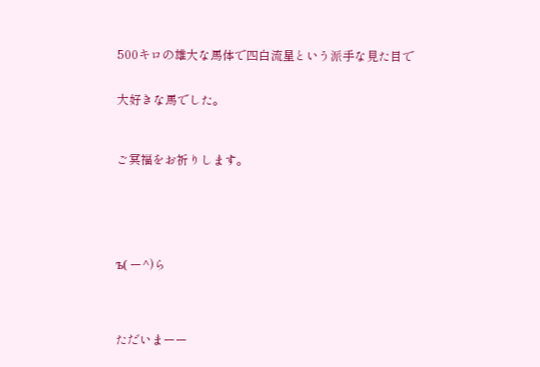500キロの雄大な馬体で四白流星という派手な見た目で


大好きな馬でした。



ご冥福をお祈りします。






ъ( ー^)ら




ただいまーー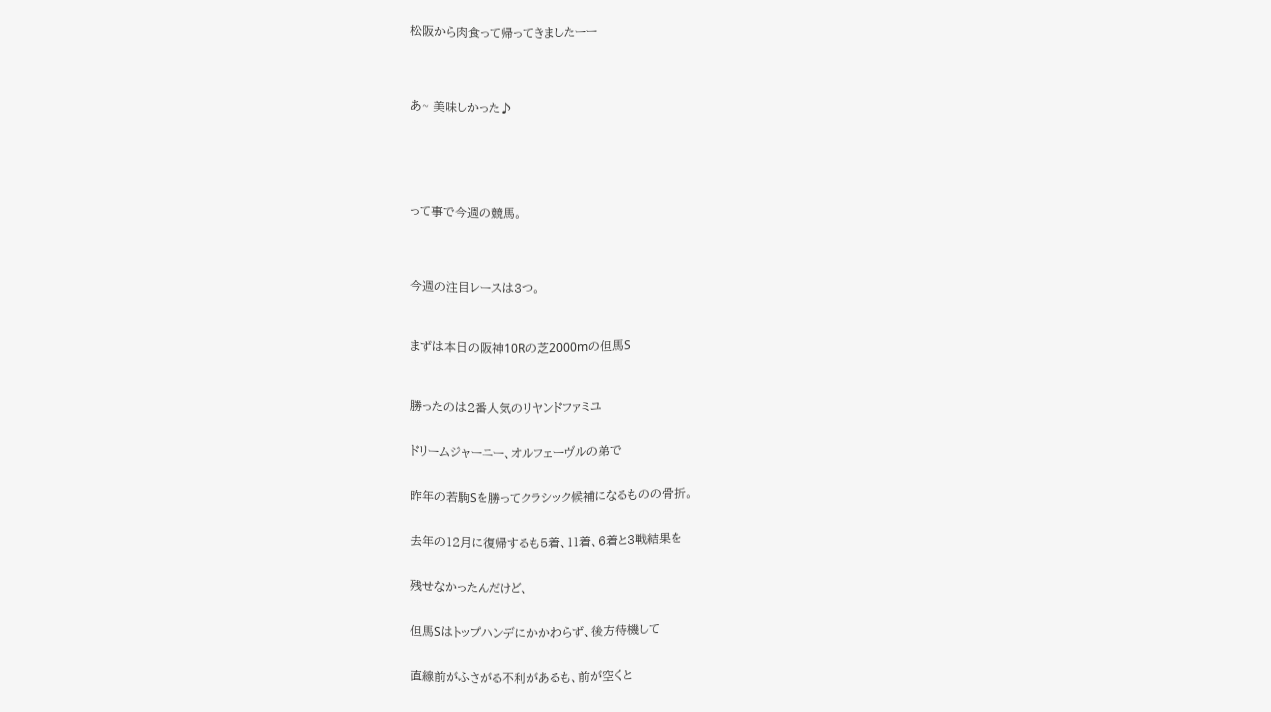松阪から肉食って帰ってきましたーー




あ~ 美味しかった♪






って事で今週の競馬。




今週の注目レースは3つ。



まずは本日の阪神10Rの芝2000mの但馬S



勝ったのは2番人気のリヤンドファミユ


ドリームジャーニー、オルフェーヴルの弟で


昨年の若駒Sを勝ってクラシック候補になるものの骨折。


去年の12月に復帰するも5着、11着、6着と3戦結果を


残せなかったんだけど、


但馬Sはトップハンデにかかわらず、後方待機して


直線前がふさがる不利があるも、前が空くと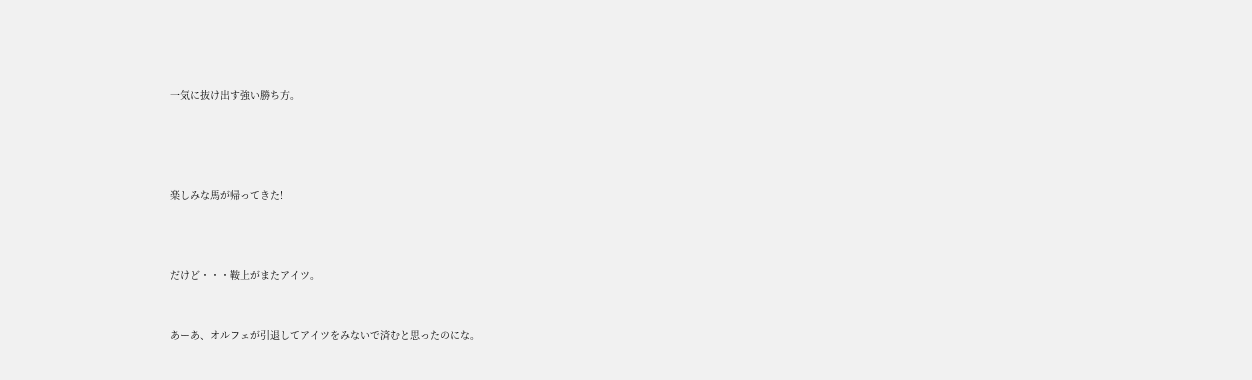一気に抜け出す強い勝ち方。




楽しみな馬が帰ってきた!



だけど・・・鞍上がまたアイツ。


あーあ、オルフェが引退してアイツをみないで済むと思ったのにな。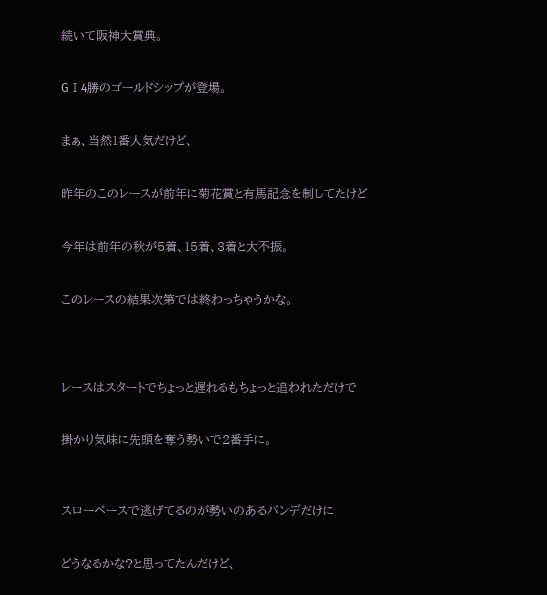続いて阪神大賞典。


GⅠ4勝のゴールドシップが登場。


まぁ、当然1番人気だけど、


昨年のこのレースが前年に菊花賞と有馬記念を制してたけど


今年は前年の秋が5着、15着、3着と大不振。


このレースの結果次第では終わっちゃうかな。




レースはスタートでちょっと遅れるもちょっと追われただけで


掛かり気味に先頭を奪う勢いで2番手に。



スローペースで逃げてるのが勢いのあるバンデだけに


どうなるかな?と思ってたんだけど、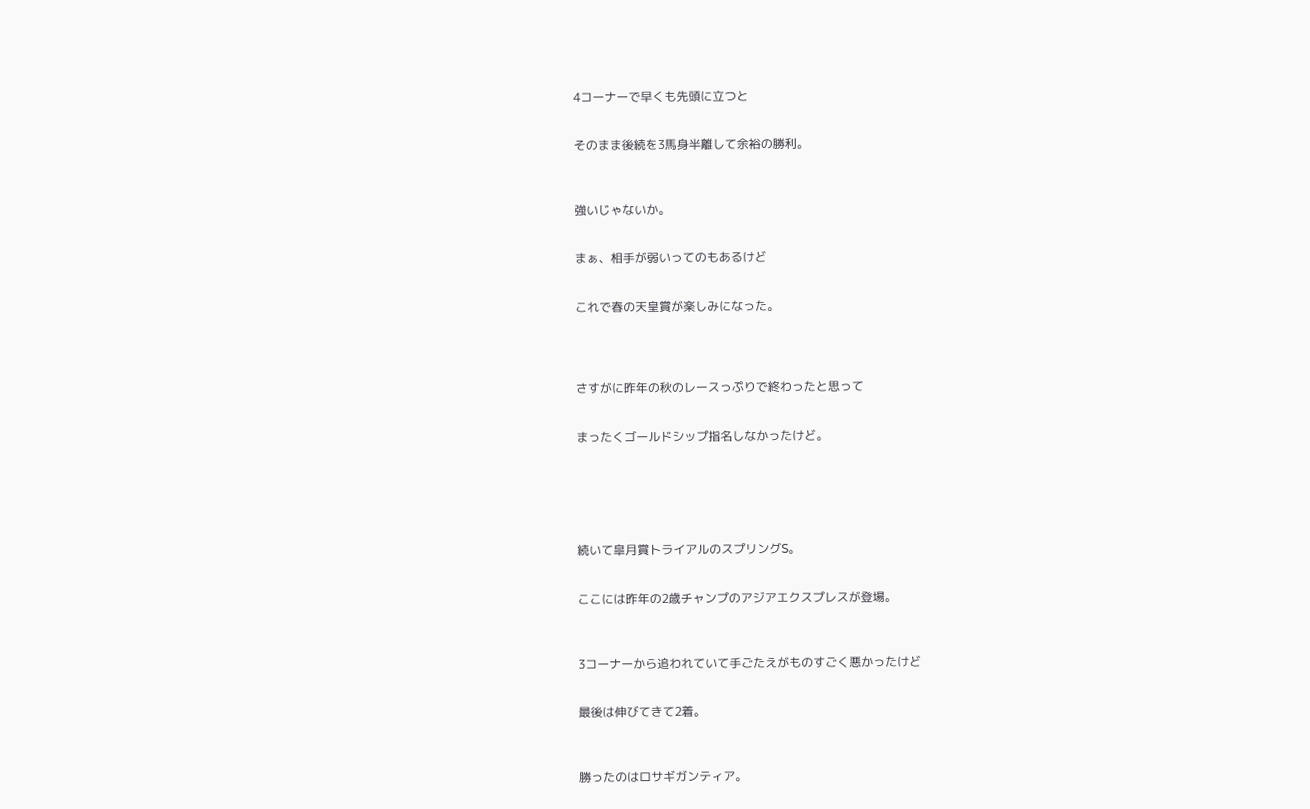4コーナーで早くも先頭に立つと


そのまま後続を3馬身半離して余裕の勝利。



強いじゃないか。


まぁ、相手が弱いってのもあるけど


これで春の天皇賞が楽しみになった。




さすがに昨年の秋のレースっぷりで終わったと思って


まったくゴールドシップ指名しなかったけど。






続いて皐月賞トライアルのスプリングS。


ここには昨年の2歳チャンプのアジアエクスプレスが登場。



3コーナーから追われていて手ごたえがものすごく悪かったけど


最後は伸びてきて2着。



勝ったのはロサギガンティア。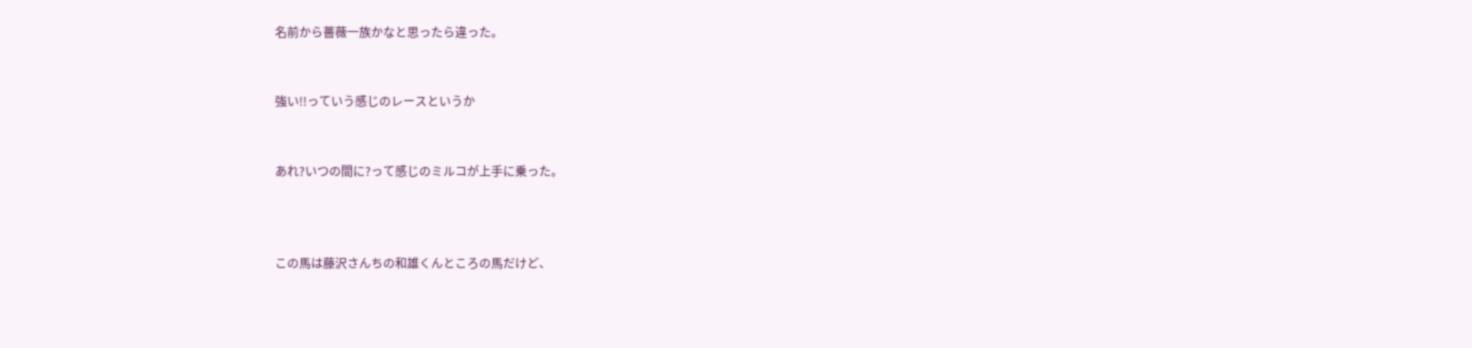名前から薔薇一族かなと思ったら違った。


強い!!っていう感じのレースというか


あれ?いつの間に?って感じのミルコが上手に乗った。



この馬は藤沢さんちの和雄くんところの馬だけど、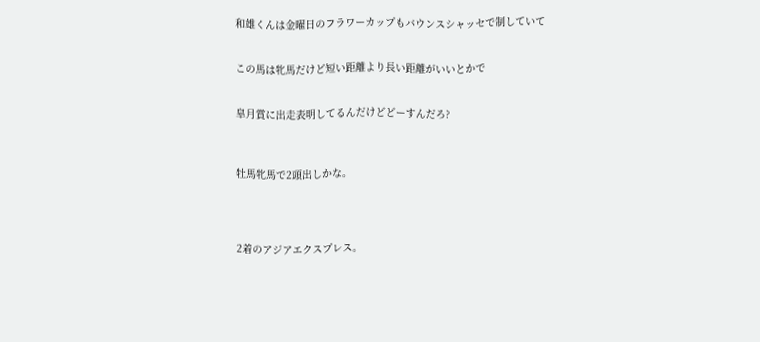和雄くんは金曜日のフラワーカップもバウンスシャッセで制していて


この馬は牝馬だけど短い距離より長い距離がいいとかで


皐月賞に出走表明してるんだけどどーすんだろ?



牡馬牝馬で2頭出しかな。




2着のアジアエクスプレス。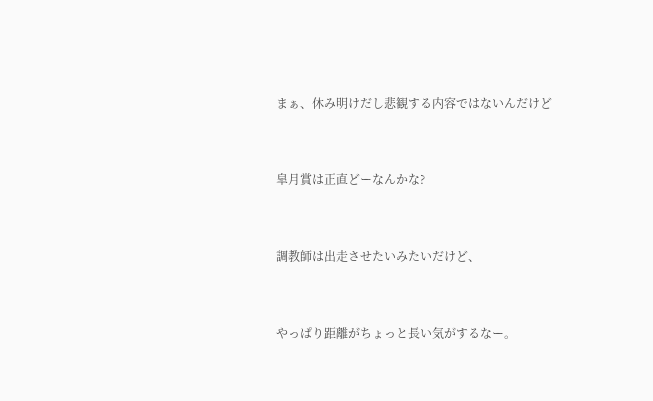まぁ、休み明けだし悲観する内容ではないんだけど


皐月賞は正直どーなんかな?


調教師は出走させたいみたいだけど、


やっぱり距離がちょっと長い気がするなー。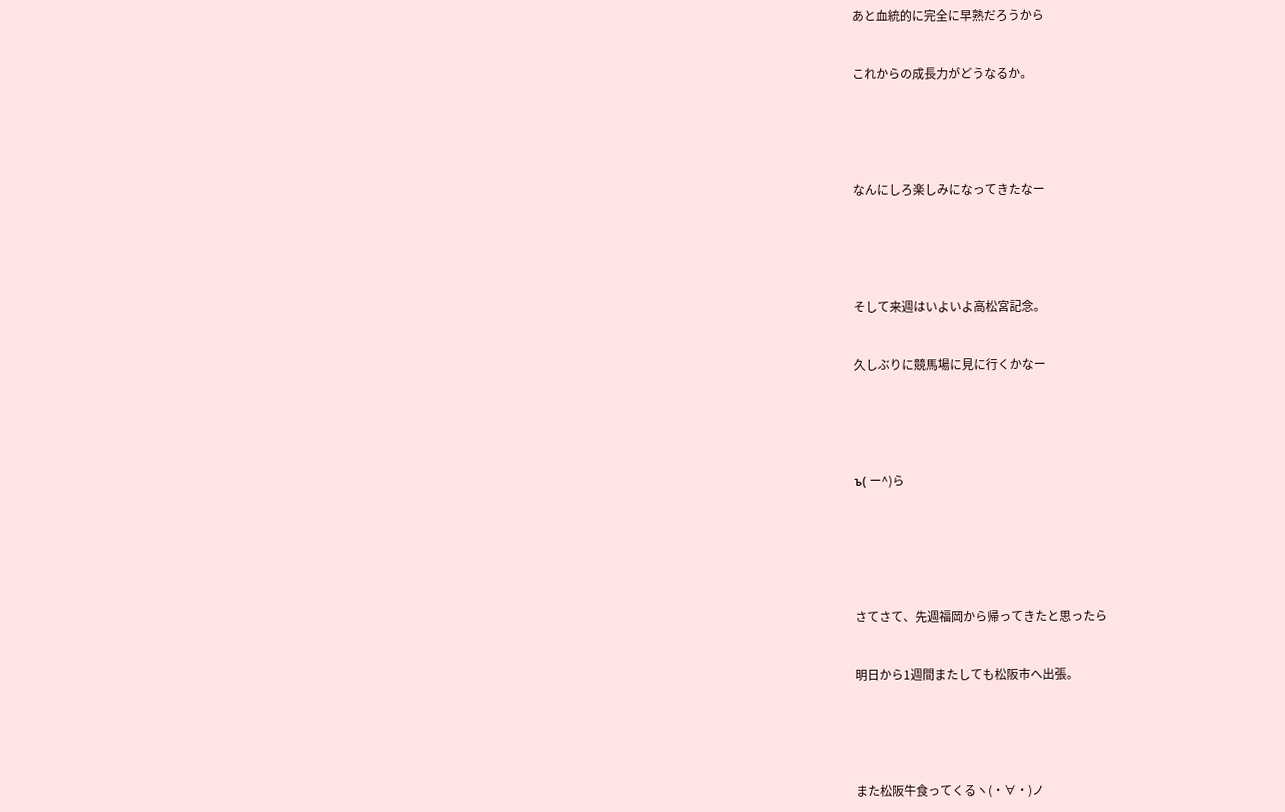あと血統的に完全に早熟だろうから


これからの成長力がどうなるか。





なんにしろ楽しみになってきたなー





そして来週はいよいよ高松宮記念。


久しぶりに競馬場に見に行くかなー





ъ( ー^)ら






さてさて、先週福岡から帰ってきたと思ったら


明日から1週間またしても松阪市へ出張。





また松阪牛食ってくるヽ(・∀・)ノ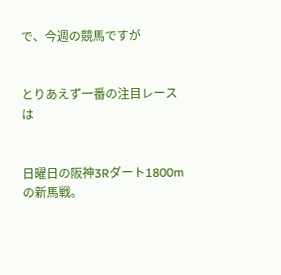で、今週の競馬ですが


とりあえず一番の注目レースは


日曜日の阪神3Rダート1800mの新馬戦。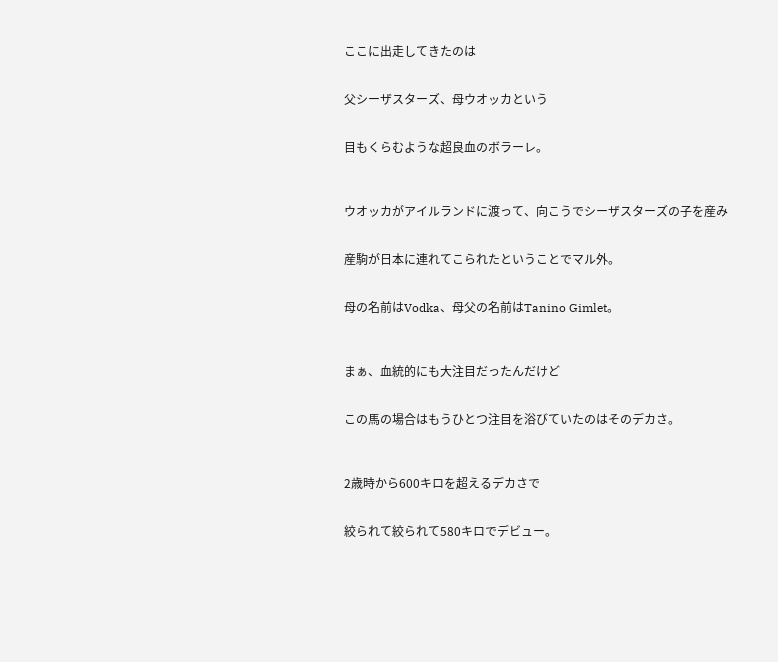ここに出走してきたのは


父シーザスターズ、母ウオッカという


目もくらむような超良血のボラーレ。



ウオッカがアイルランドに渡って、向こうでシーザスターズの子を産み


産駒が日本に連れてこられたということでマル外。


母の名前はVodka、母父の名前はTanino Gimlet。



まぁ、血統的にも大注目だったんだけど


この馬の場合はもうひとつ注目を浴びていたのはそのデカさ。



2歳時から600キロを超えるデカさで


絞られて絞られて580キロでデビュー。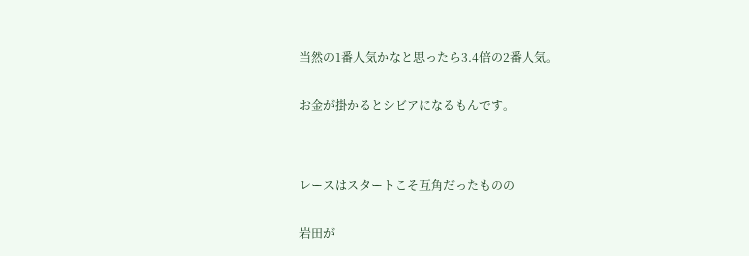当然の1番人気かなと思ったら3.4倍の2番人気。


お金が掛かるとシビアになるもんです。




レースはスタートこそ互角だったものの


岩田が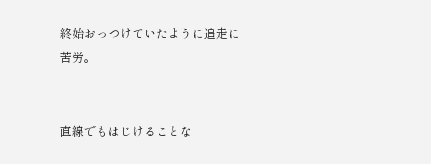終始おっつけていたように追走に苦労。


直線でもはじけることな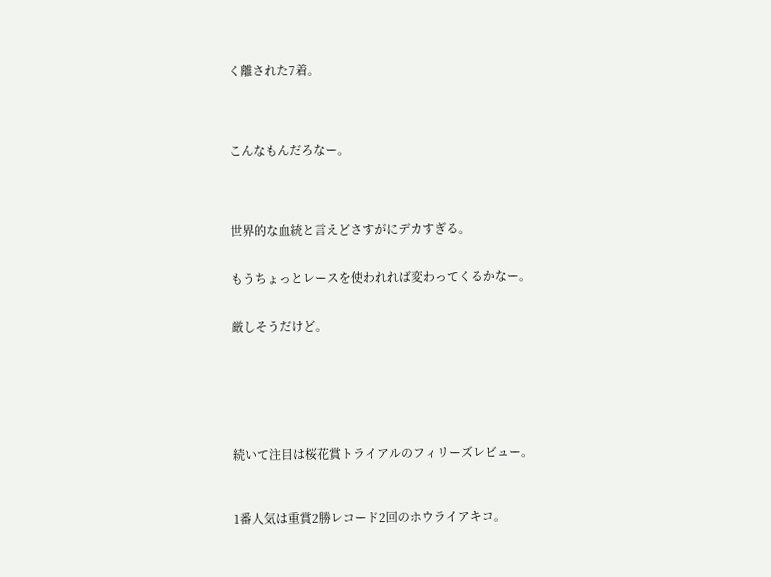く離された7着。




こんなもんだろなー。




世界的な血統と言えどさすがにデカすぎる。


もうちょっとレースを使われれば変わってくるかなー。


厳しそうだけど。







続いて注目は桜花賞トライアルのフィリーズレビュー。



1番人気は重賞2勝レコード2回のホウライアキコ。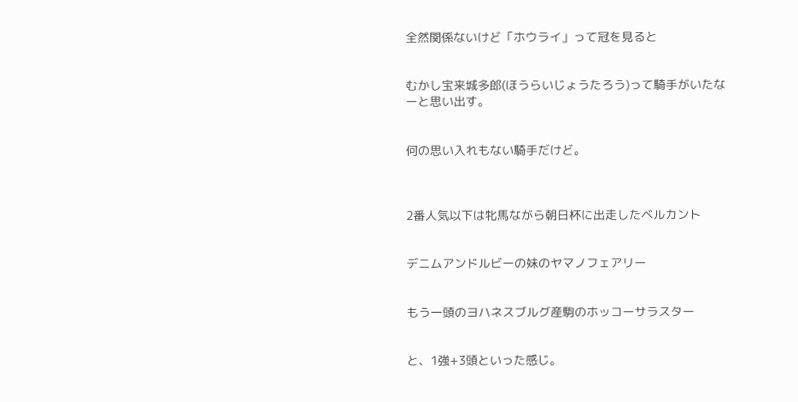全然関係ないけど「ホウライ」って冠を見ると


むかし宝来城多郎(ほうらいじょうたろう)って騎手がいたなーと思い出す。


何の思い入れもない騎手だけど。



2番人気以下は牝馬ながら朝日杯に出走したベルカント


デニムアンドルビーの妹のヤマノフェアリー


もう一頭のヨハネスブルグ産駒のホッコーサラスター


と、1強+3頭といった感じ。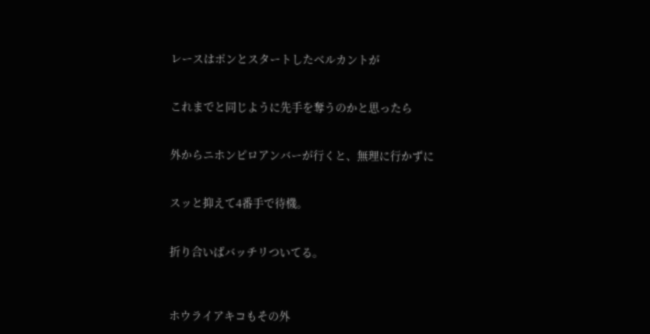レースはポンとスタートしたベルカントが


これまでと同じように先手を奪うのかと思ったら


外からニホンピロアンバーが行くと、無理に行かずに


スッと抑えて4番手で待機。


折り合いばバッチリついてる。



ホウライアキコもその外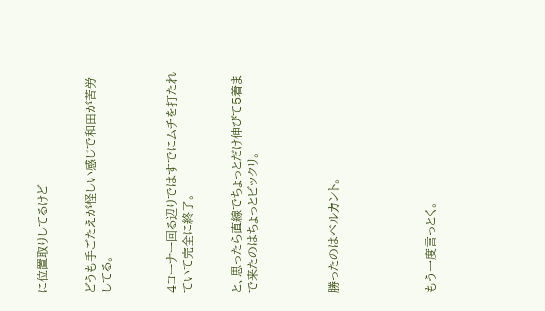に位置取りしてるけど


どうも手ごたえが怪しい感じで和田が苦労してる。



4コーナー回る辺りではすでにムチを打たれていて完全に終了。


と、思ったら直線でちょっとだけ伸びて5着まで来たのはちょっとビックリ。




勝ったのはベルカント。





もう一度言っとく。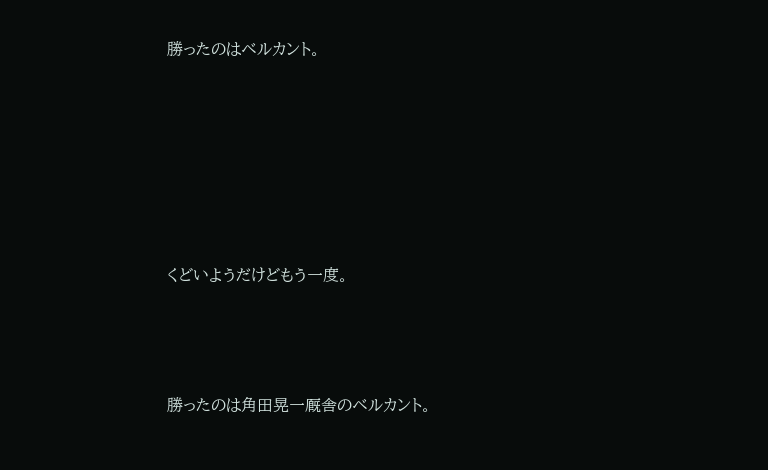勝ったのはベルカント。






くどいようだけどもう一度。



勝ったのは角田晃一厩舎のベルカント。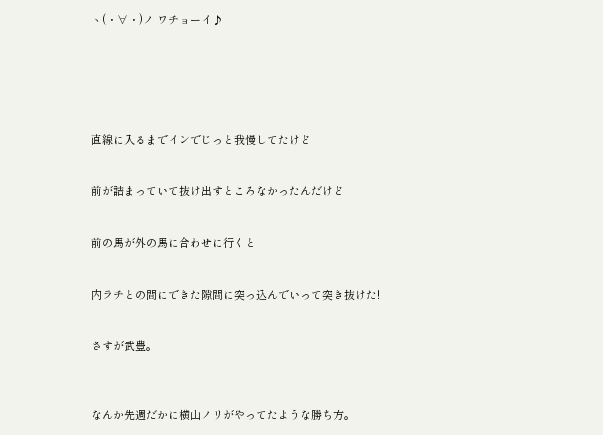ヽ(・∀・)ノ ワチョーイ♪






直線に入るまでインでじっと我慢してたけど


前が詰まっていて抜け出すところなかったんだけど


前の馬が外の馬に合わせに行くと


内ラチとの間にできた隙間に突っ込んでいって突き抜けた!


さすが武豊。



なんか先週だかに横山ノリがやってたような勝ち方。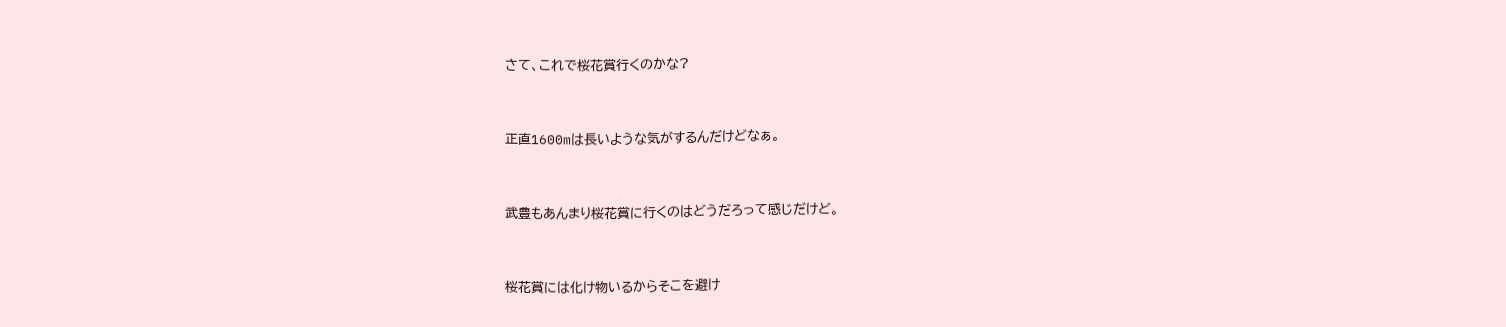さて、これで桜花賞行くのかな?


正直1600mは長いような気がするんだけどなぁ。


武豊もあんまり桜花賞に行くのはどうだろって感じだけど。


桜花賞には化け物いるからそこを避け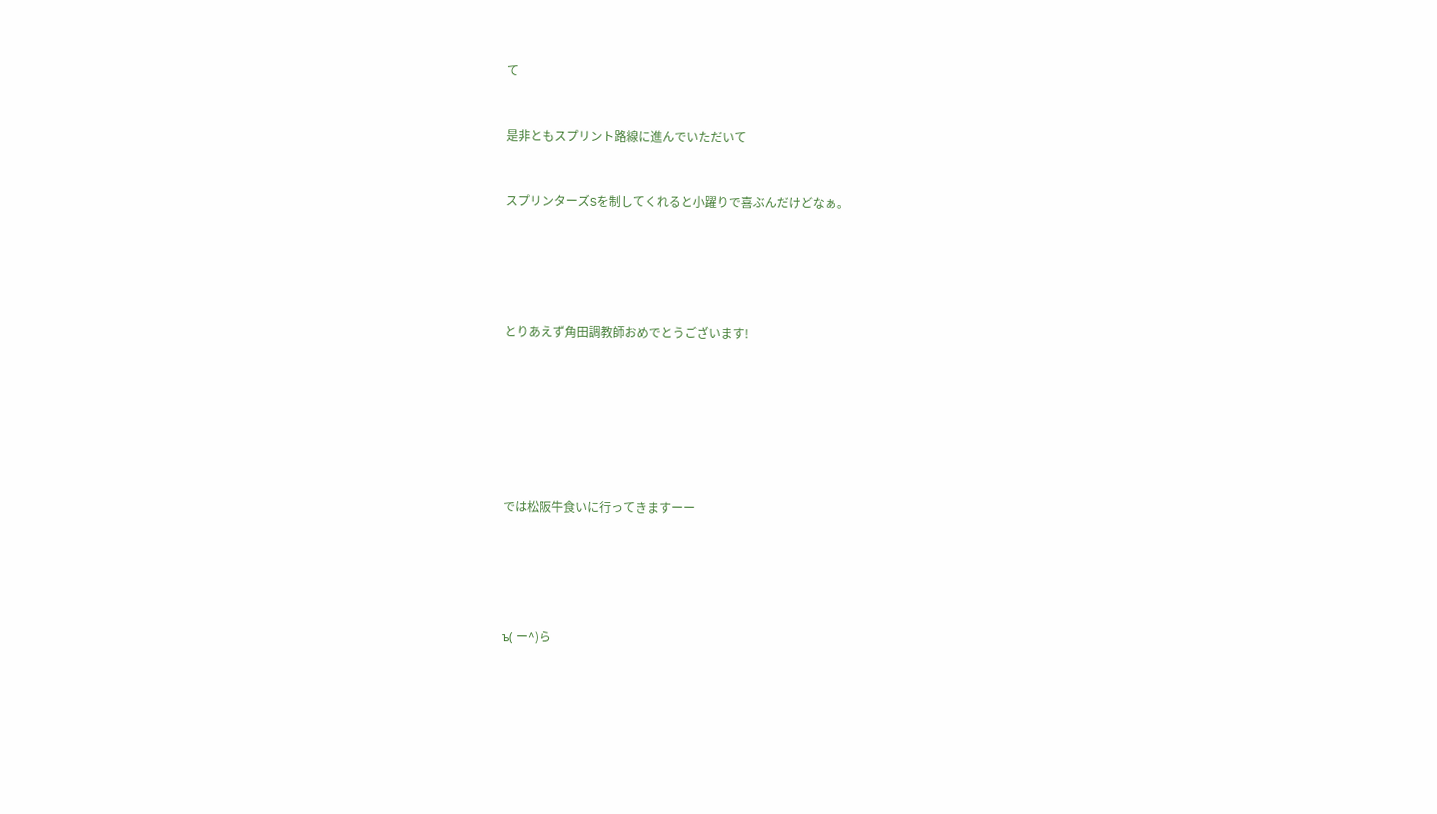て


是非ともスプリント路線に進んでいただいて


スプリンターズSを制してくれると小躍りで喜ぶんだけどなぁ。





とりあえず角田調教師おめでとうございます!







では松阪牛食いに行ってきますーー





ъ( ー^)ら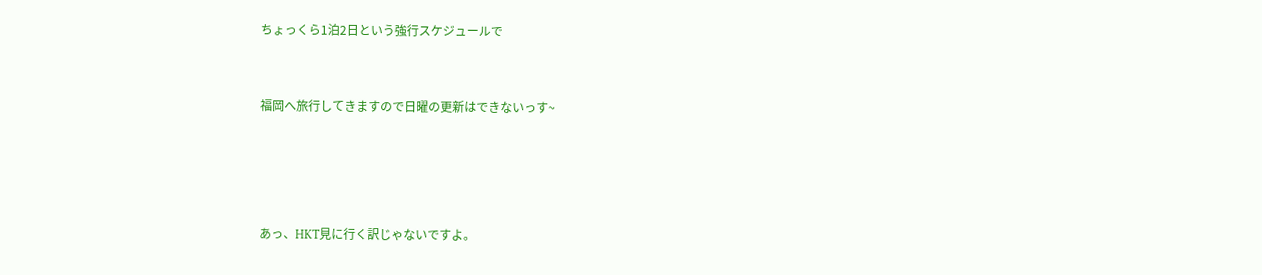ちょっくら1泊2日という強行スケジュールで


福岡へ旅行してきますので日曜の更新はできないっす~




あっ、HKT見に行く訳じゃないですよ。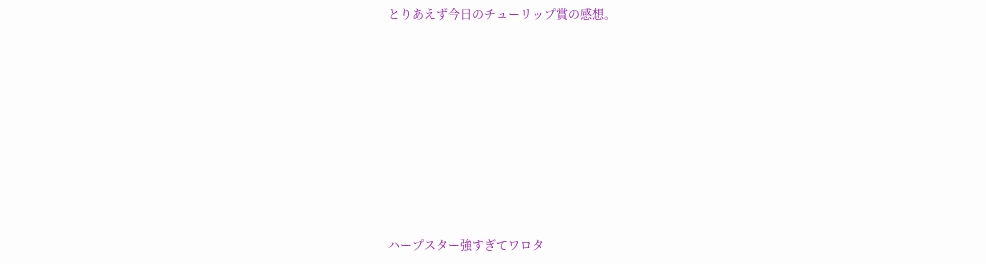とりあえず今日のチューリップ賞の感想。









ハープスター強すぎてワロタ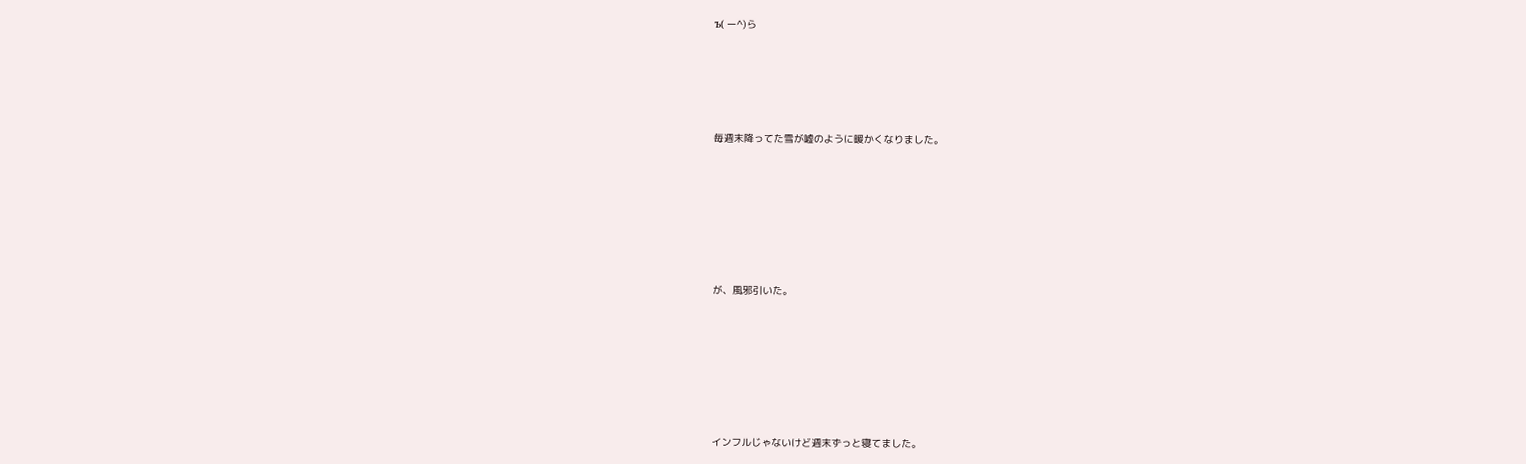ъ( ー^)ら





毎週末降ってた雪が嘘のように暖かくなりました。







が、風邪引いた。







インフルじゃないけど週末ずっと寝てました。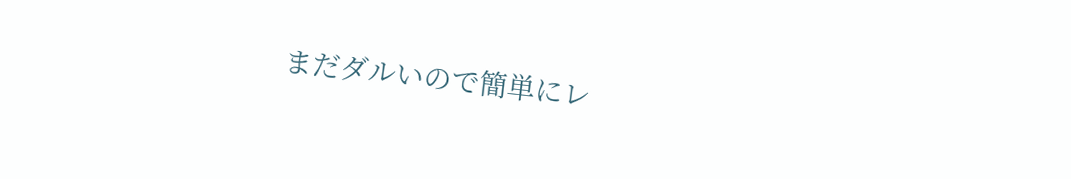まだダルいので簡単にレ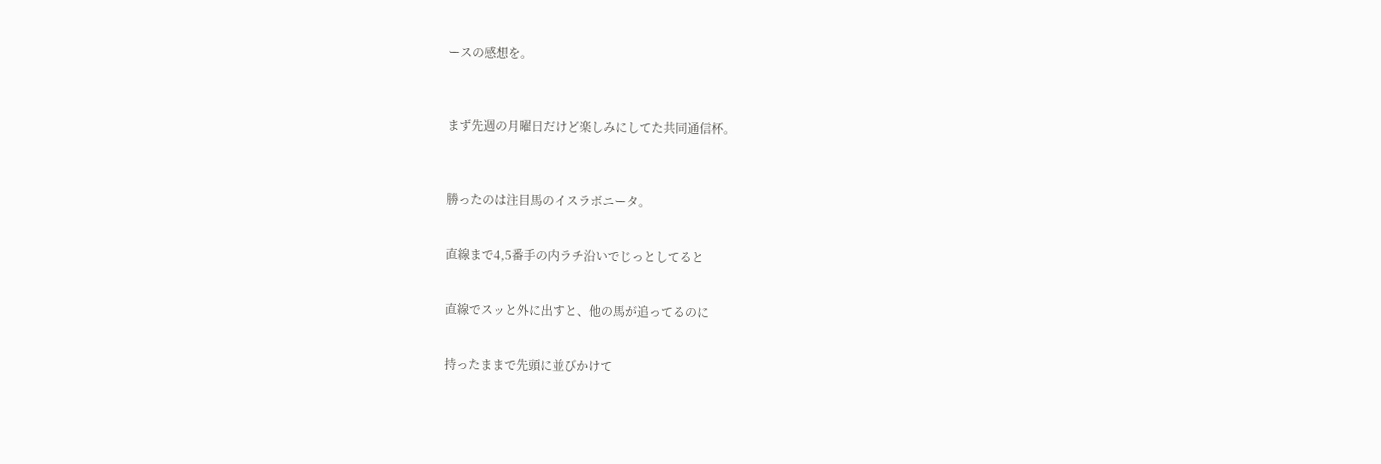ースの感想を。



まず先週の月曜日だけど楽しみにしてた共同通信杯。



勝ったのは注目馬のイスラボニータ。


直線まで4,5番手の内ラチ沿いでじっとしてると


直線でスッと外に出すと、他の馬が追ってるのに


持ったままで先頭に並びかけて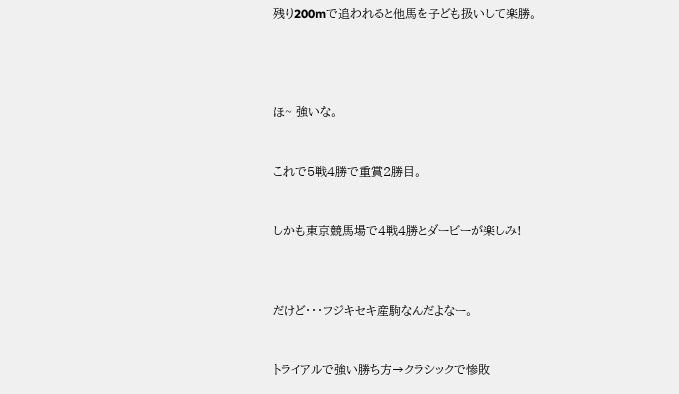残り200mで追われると他馬を子ども扱いして楽勝。




ほ~ 強いな。


これで5戦4勝で重賞2勝目。


しかも東京競馬場で4戦4勝とダービーが楽しみ!



だけど・・・フジキセキ産駒なんだよなー。


トライアルで強い勝ち方→クラシックで惨敗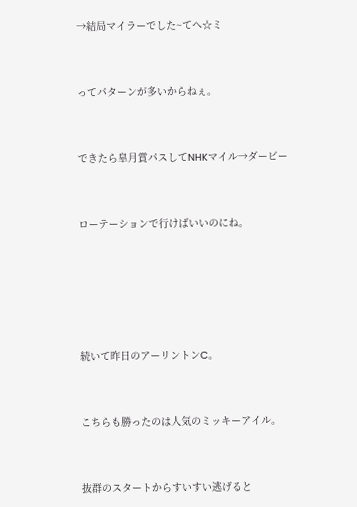→結局マイラーでした~てへ☆ミ


ってパターンが多いからねぇ。


できたら皐月賞パスしてNHKマイル→ダービー


ローテーションで行けばいいのにね。





続いて昨日のアーリントンC。


こちらも勝ったのは人気のミッキーアイル。


抜群のスタートからすいすい逃げると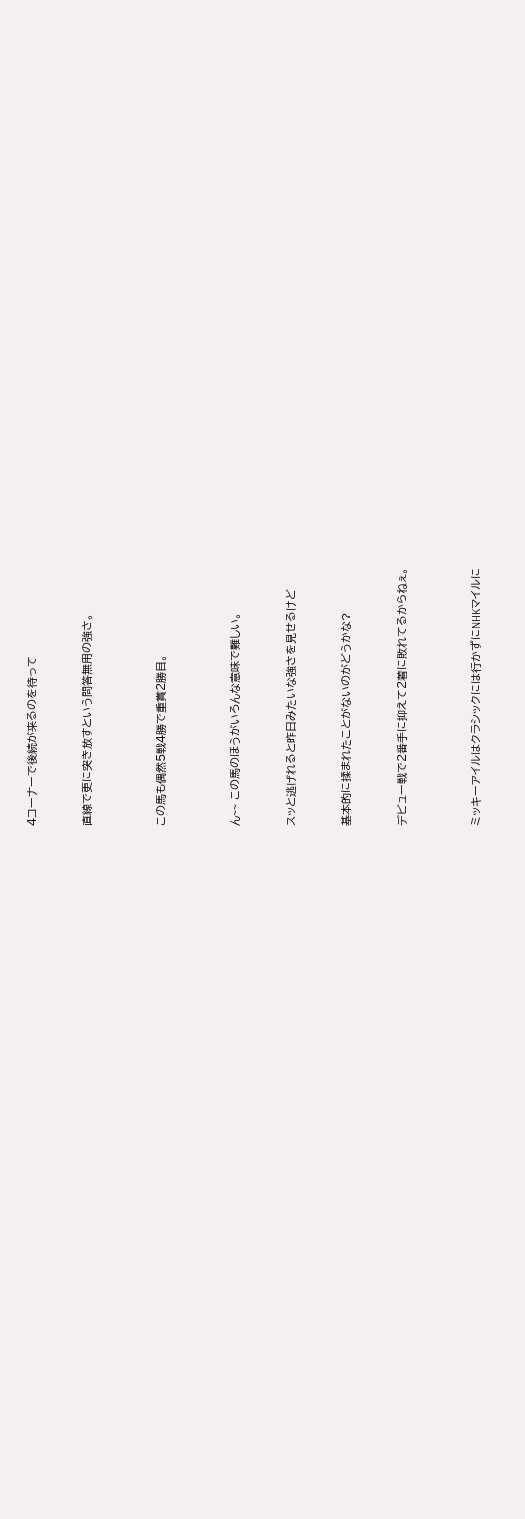4コーナーで後続が来るのを待って


直線で更に突き放すという問答無用の強さ。



この馬も偶然5戦4勝で重賞2勝目。



ん~~ この馬のほうがいろんな意味で難しい。


スッと逃げれると昨日みたいな強さを見せるけど


基本的に揉まれたことがないのがどうかな?


デビュー戦で2番手に抑えて2着に敗れてるからねぇ。



ミッキーアイルはクラシックには行かずにNHKマイルに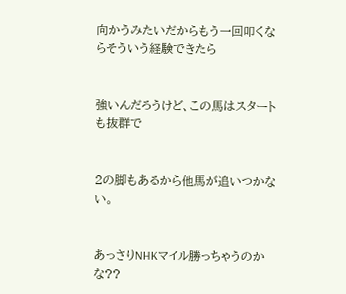向かうみたいだからもう一回叩くならそういう経験できたら


強いんだろうけど、この馬はスタートも抜群で


2の脚もあるから他馬が追いつかない。


あっさりNHKマイル勝っちゃうのかな??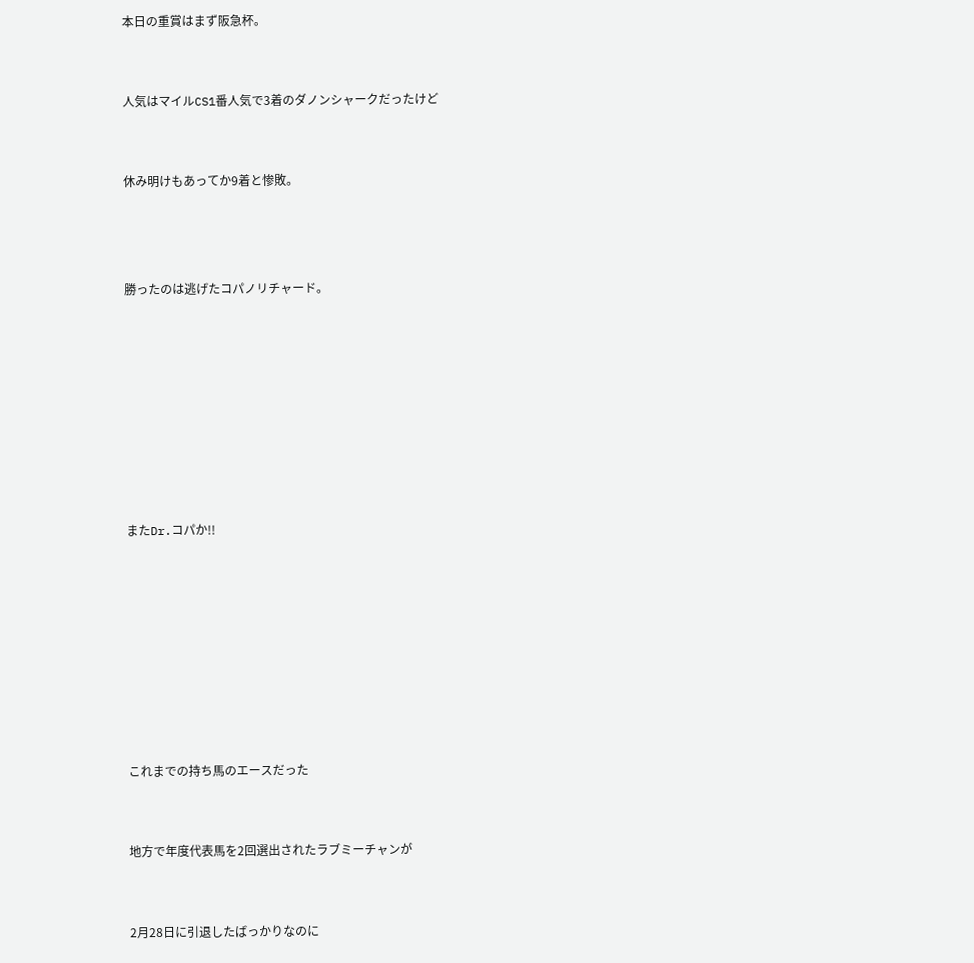本日の重賞はまず阪急杯。


人気はマイルCS1番人気で3着のダノンシャークだったけど


休み明けもあってか9着と惨敗。



勝ったのは逃げたコパノリチャード。








またDr.コパか!!








これまでの持ち馬のエースだった


地方で年度代表馬を2回選出されたラブミーチャンが


2月28日に引退したばっかりなのに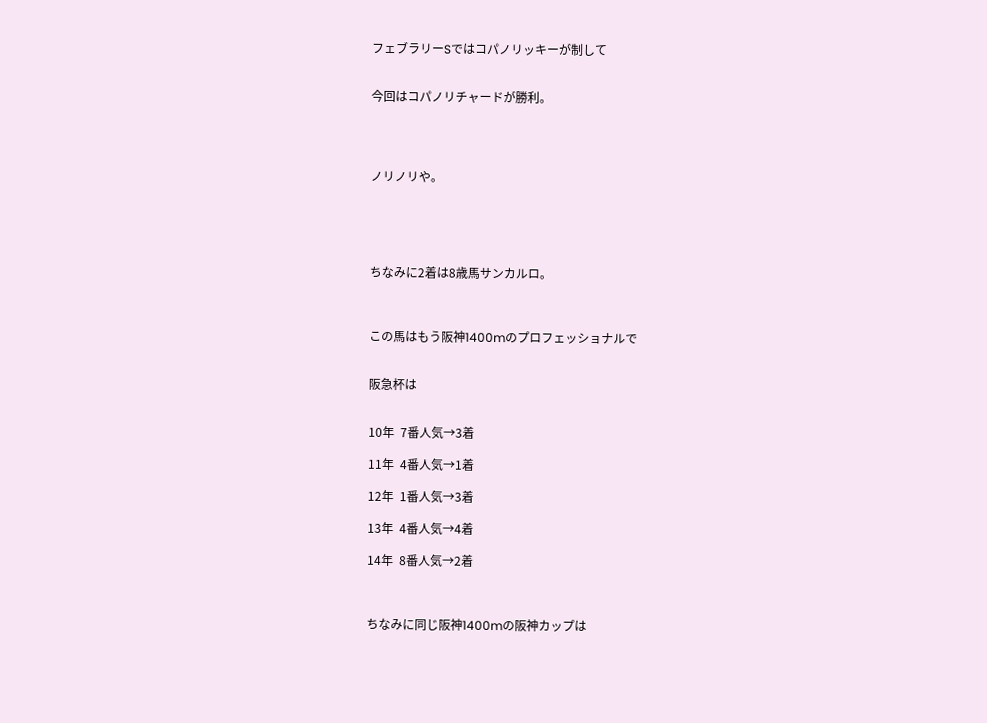フェブラリーSではコパノリッキーが制して


今回はコパノリチャードが勝利。




ノリノリや。





ちなみに2着は8歳馬サンカルロ。



この馬はもう阪神1400mのプロフェッショナルで


阪急杯は


10年  7番人気→3着

11年  4番人気→1着

12年  1番人気→3着

13年  4番人気→4着

14年  8番人気→2着



ちなみに同じ阪神1400mの阪神カップは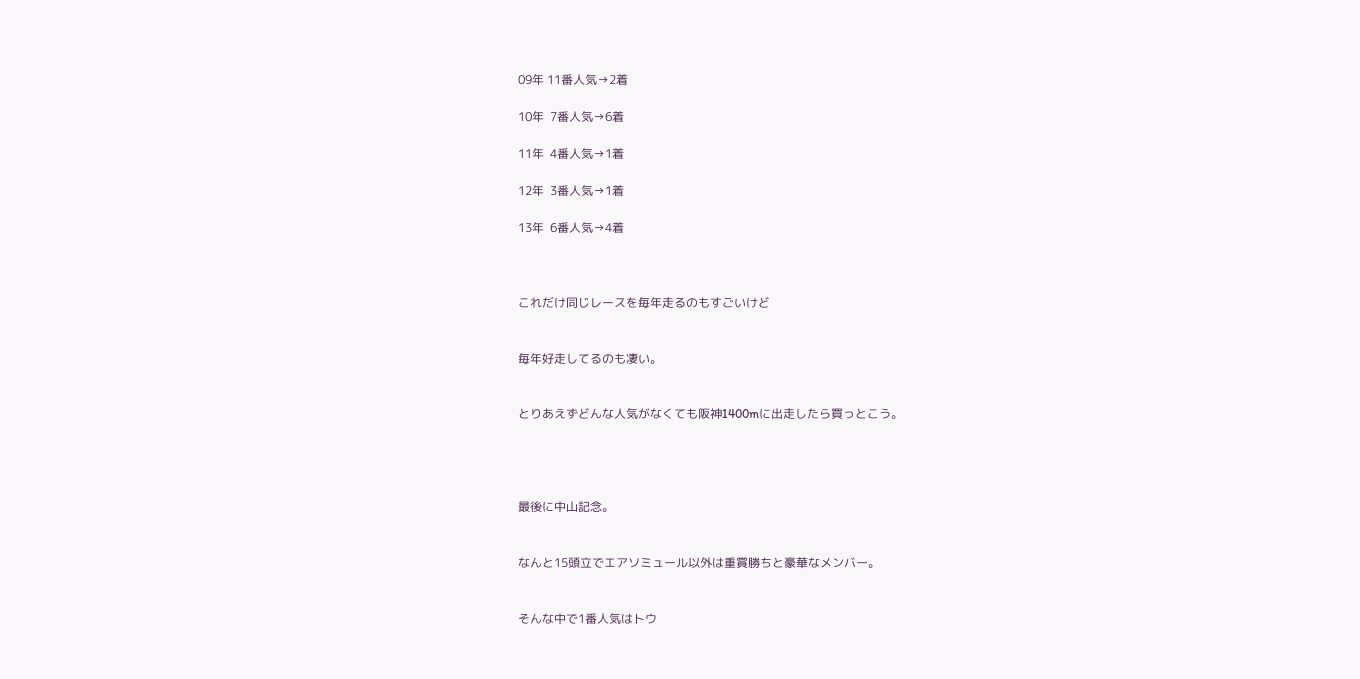09年 11番人気→2着

10年  7番人気→6着

11年  4番人気→1着

12年  3番人気→1着

13年  6番人気→4着



これだけ同じレースを毎年走るのもすごいけど


毎年好走してるのも凄い。


とりあえずどんな人気がなくても阪神1400mに出走したら買っとこう。




最後に中山記念。


なんと15頭立でエアソミュール以外は重賞勝ちと豪華なメンバー。


そんな中で1番人気はトウ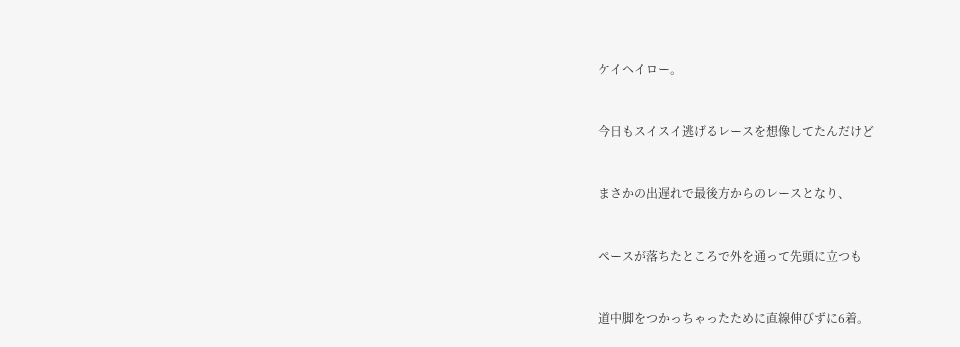ケイヘイロー。


今日もスイスイ逃げるレースを想像してたんだけど


まさかの出遅れで最後方からのレースとなり、


ペースが落ちたところで外を通って先頭に立つも


道中脚をつかっちゃったために直線伸びずに6着。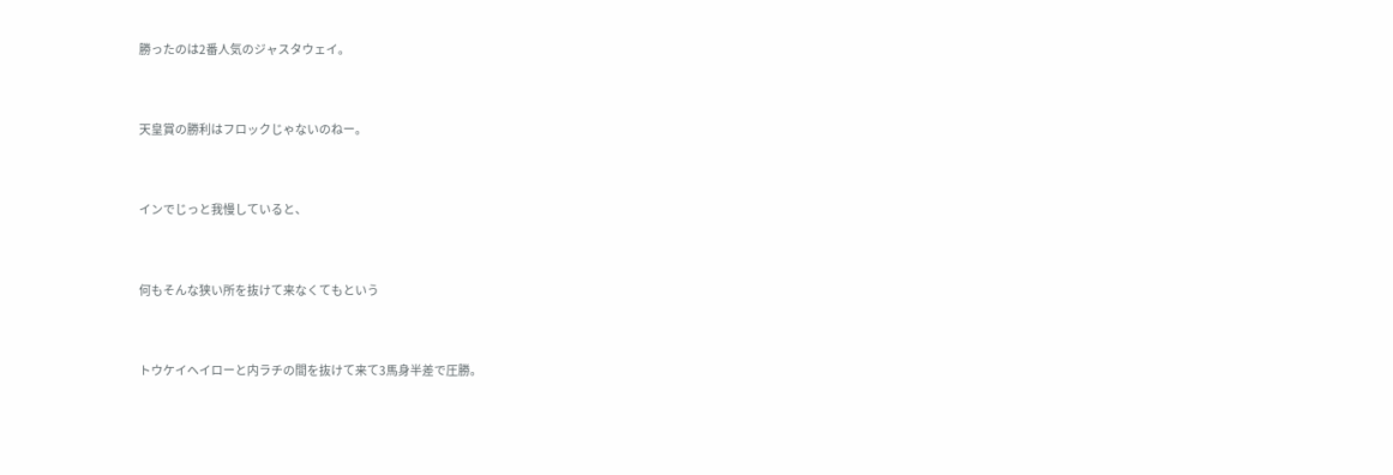勝ったのは2番人気のジャスタウェイ。


天皇賞の勝利はフロックじゃないのねー。


インでじっと我慢していると、


何もそんな狭い所を抜けて来なくてもという


トウケイヘイローと内ラチの間を抜けて来て3馬身半差で圧勝。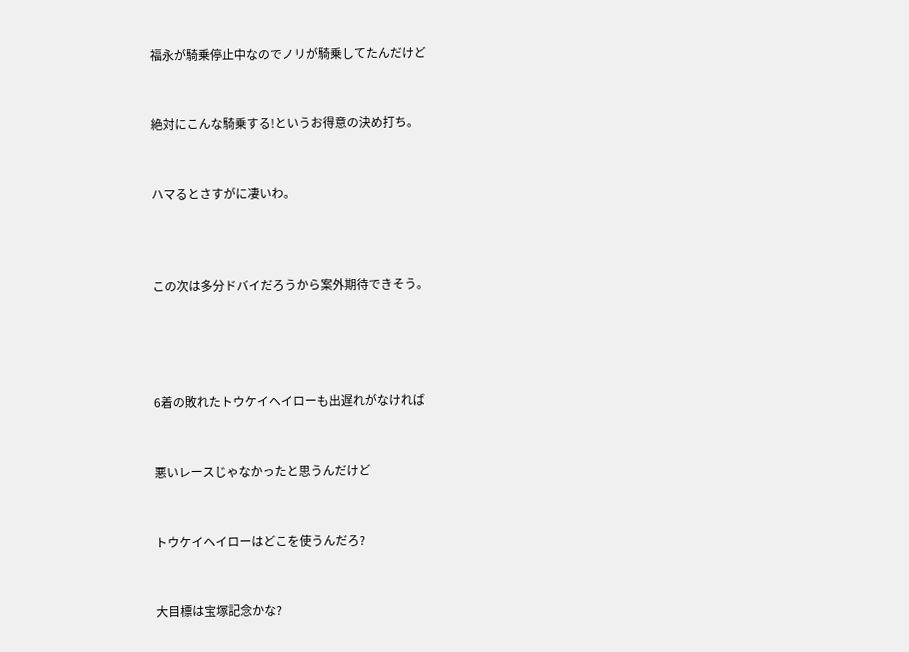福永が騎乗停止中なのでノリが騎乗してたんだけど


絶対にこんな騎乗する!というお得意の決め打ち。


ハマるとさすがに凄いわ。



この次は多分ドバイだろうから案外期待できそう。




6着の敗れたトウケイヘイローも出遅れがなければ


悪いレースじゃなかったと思うんだけど


トウケイヘイローはどこを使うんだろ?


大目標は宝塚記念かな?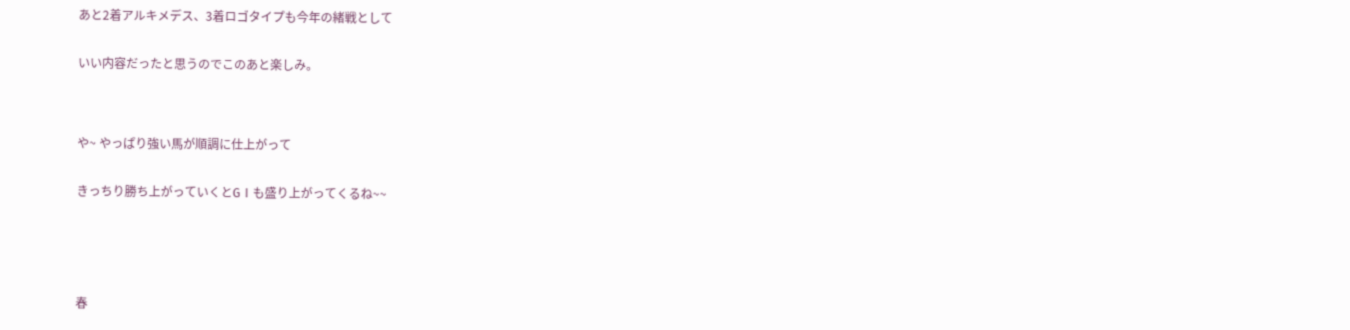あと2着アルキメデス、3着ロゴタイプも今年の緒戦として


いい内容だったと思うのでこのあと楽しみ。




や~ やっぱり強い馬が順調に仕上がって


きっちり勝ち上がっていくとGⅠも盛り上がってくるね~~






春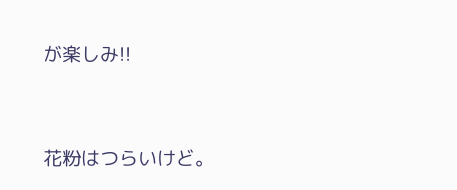が楽しみ!!




花粉はつらいけど。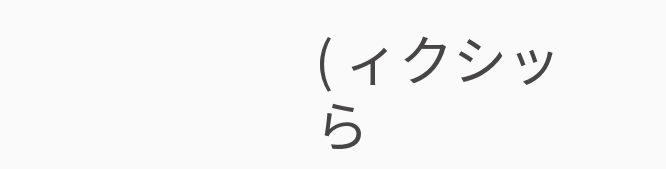( ィクシッ ら